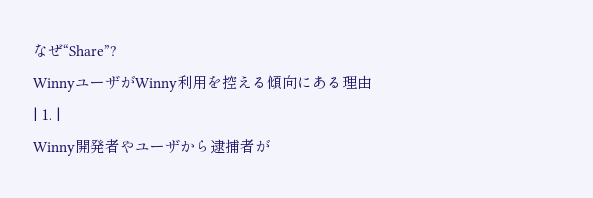なぜ“Share”?
WinnyユーザがWinny利用を控える傾向にある理由
| 1. |
Winny開発者やユーザから逮捕者が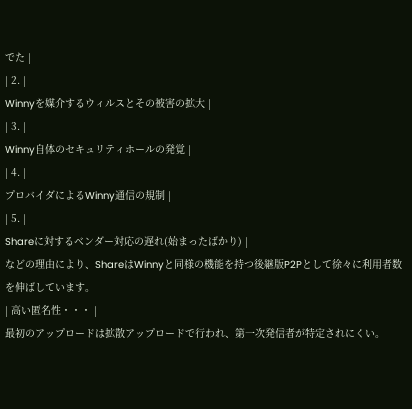でた |
| 2. |
Winnyを媒介するウィルスとその被害の拡大 |
| 3. |
Winny自体のセキュリティホールの発覚 |
| 4. |
プロバイダによるWinny通信の規制 |
| 5. |
Shareに対するベンダー対応の遅れ(始まったばかり) |
などの理由により、ShareはWinnyと同様の機能を持つ後継版P2Pとして徐々に利用者数を伸ばしています。
| 高い匿名性・・・ |
最初のアップロードは拡散アップロードで行われ、第一次発信者が特定されにくい。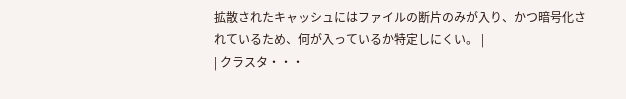拡散されたキャッシュにはファイルの断片のみが入り、かつ暗号化されているため、何が入っているか特定しにくい。 |
| クラスタ・・・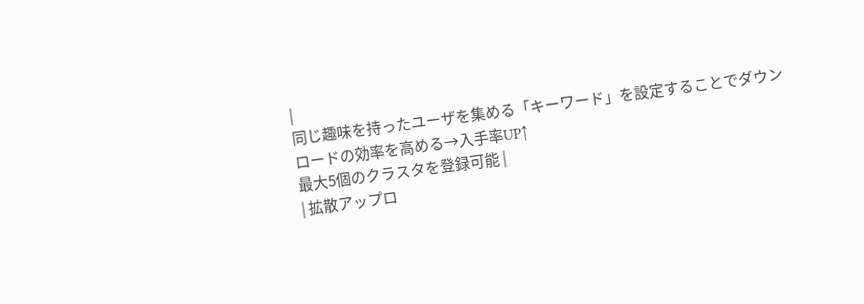|
同じ趣味を持ったユーザを集める「キーワード」を設定することでダウンロードの効率を高める→入手率UP↑
最大5個のクラスタを登録可能 |
| 拡散アップロ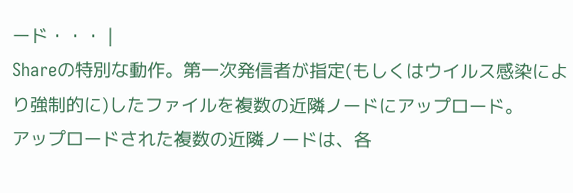ード・・・ |
Shareの特別な動作。第一次発信者が指定(もしくはウイルス感染により強制的に)したファイルを複数の近隣ノードにアップロード。
アップロードされた複数の近隣ノードは、各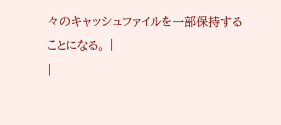々のキャッシュファイルを一部保持することになる。 |
|